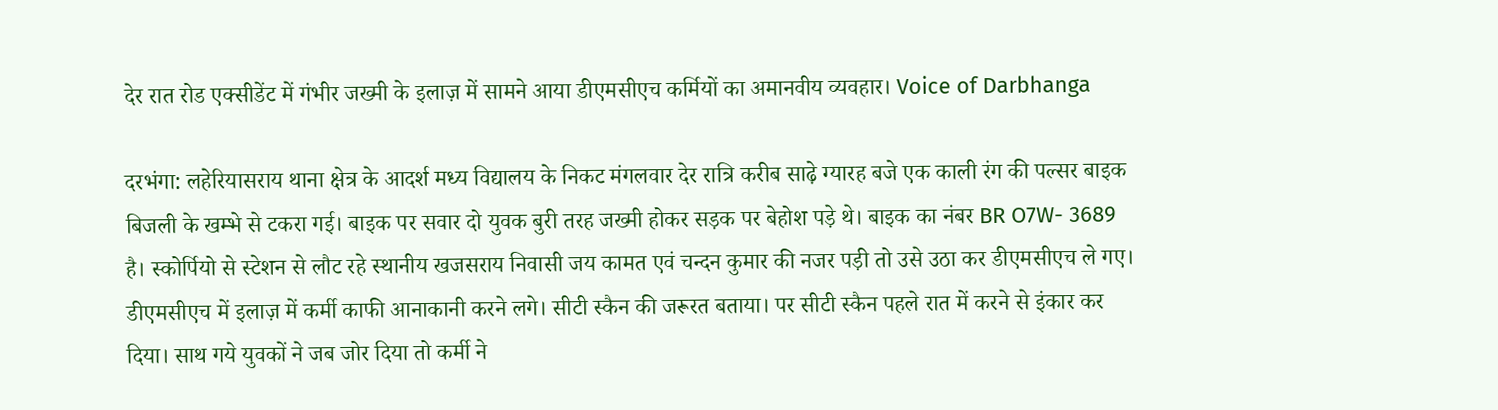देर रात रोड एक्सीडेंट में गंभीर जख्मी के इलाज़ में सामने आया डीएमसीएच कर्मियों का अमानवीय व्यवहार। Voice of Darbhanga

दरभंगा: लहेरियासराय थाना क्षेत्र के आदर्श मध्य विद्यालय के निकट मंगलवार देर रात्रि करीब साढ़े ग्यारह बजे एक काली रंग की पल्सर बाइक बिजली के खम्भे से टकरा गई। बाइक पर सवार दो युवक बुरी तरह जख्मी होकर सड़क पर बेहोश पड़े थे। बाइक का नंबर BR O7W- 3689 है। स्कोर्पियो से स्टेशन से लौट रहे स्थानीय खजसराय निवासी जय कामत एवं चन्दन कुमार की नजर पड़ी तो उसे उठा कर डीएमसीएच ले गए। डीएमसीएच में इलाज़ में कर्मी काफी आनाकानी करने लगे। सीटी स्कैन की जरूरत बताया। पर सीटी स्कैन पहले रात में करने से इंकार कर दिया। साथ गये युवकों ने जब जोर दिया तो कर्मी ने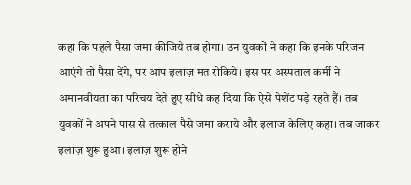कहा कि पहले पैसा जमा कीजिये तब होगा। उन युवकों ने कहा कि इनके परिजन आएंगे तो पैसा देंगे, पर आप इलाज़ मत रोकिये। इस पर अस्पताल कर्मी ने अमानवीयता का परिचय देते हुए सीधे कह दिया कि ऐसे पेशेंट पड़े रहते हैं। तब युवकों ने अपने पास से तत्काल पैसे जमा कराये और इलाज केलिए कहा। तब जाकर इलाज़ शुरू हुआ। इलाज़ शुरू होने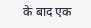के बाद एक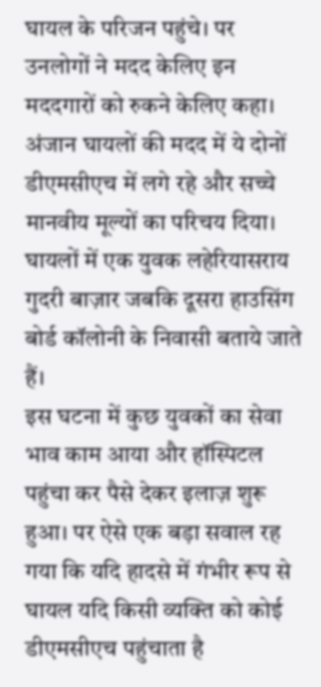घायल के परिजन पहुंचे। पर उनलोगों ने मदद केलिए इन मददगारों को रुकने केलिए कहा। अंजान घायलों की मदद में ये दोनों डीएमसीएच में लगे रहे और सच्चे मानवीय मूल्यों का परिचय दिया। घायलों में एक युवक लहेरियासराय गुदरी बाज़ार जबकि दूसरा हाउसिंग बोर्ड कॉलोनी के निवासी बताये जाते हैं।
इस घटना में कुछ युवकों का सेवा भाव काम आया और हॉस्पिटल पहुंचा कर पैसे देकर इलाज़ शुरू हुआ। पर ऐसे एक बड़ा सवाल रह गया कि यदि हादसे में गंभीर रूप से घायल यदि किसी व्यक्ति को कोई डीएमसीएच पहुंचाता है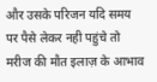और उसके परिजन यदि समय पर पैसे लेकर नही पहुंचे तो मरीज की मौत इलाज़ के आभाव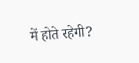में होते रहेगी?